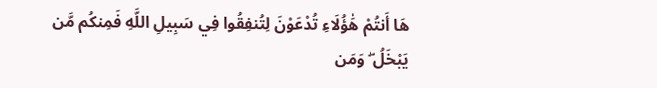هَا أَنتُمْ هَٰؤُلَاءِ تُدْعَوْنَ لِتُنفِقُوا فِي سَبِيلِ اللَّهِ فَمِنكُم مَّن يَبْخَلُ ۖ وَمَن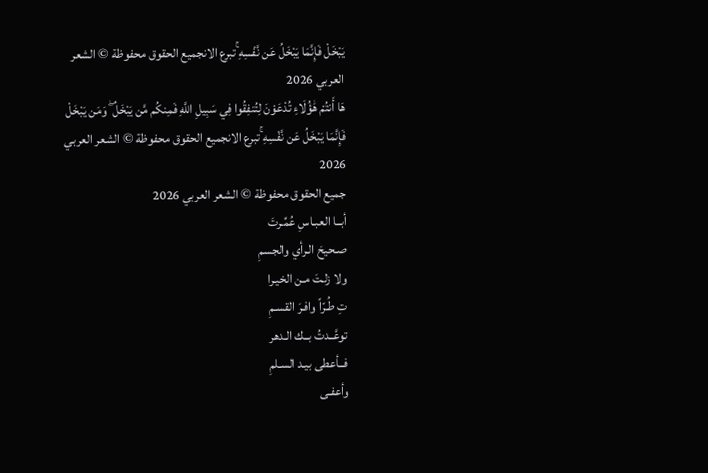يَبْخَلْ فَإِنَّمَا يَبْخَلُ عَن نَّفْسِهِ ۚتبرع الانجميع الحقوق محفوظة © الشعر العربي 2026
هَا أَنتُمْ هَٰؤُلَاءِ تُدْعَوْنَ لِتُنفِقُوا فِي سَبِيلِ اللَّهِ فَمِنكُم مَّن يَبْخَلُ ۖ وَمَن يَبْخَلْ فَإِنَّمَا يَبْخَلُ عَن نَّفْسِهِ ۚتبرع الانجميع الحقوق محفوظة © الشعر العربي 2026
جميع الحقوق محفوظة © الشعر العربي 2026
أبــا العبـاسِ عُمِّـرتَ
صـحيحَ الـرأي والجسمِ
ولا زلـتَ مـن الخيـرا
تِ طُـرّاً وافـرَ القسـمِ
توعَّــدتُ بــك الـدهر
فــأعطى بيـد السـلمِ
وأعفـى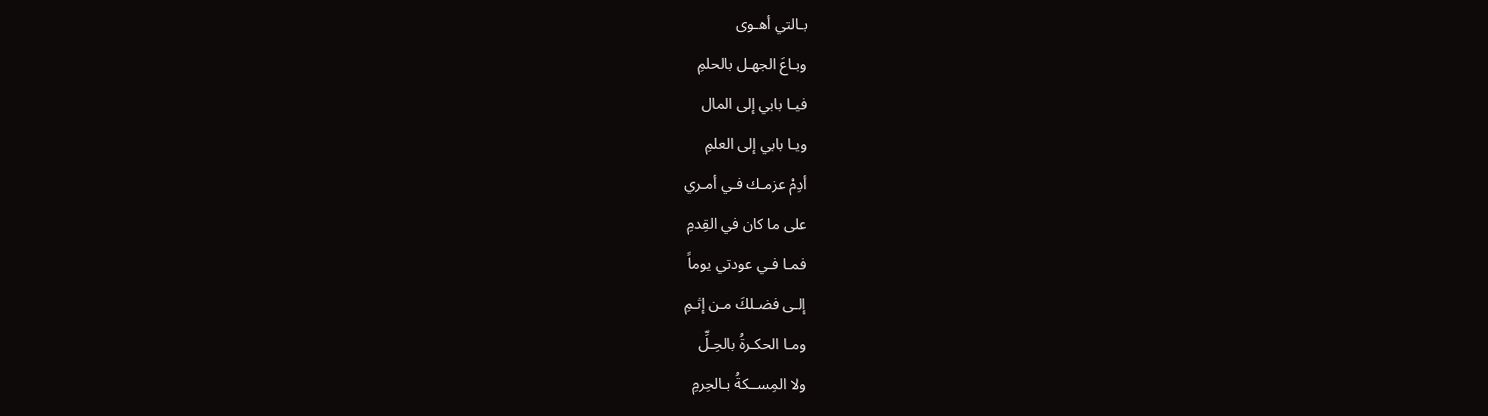بـالتي أهـوى
وبـاعَ الجهـل بالحلمِ
فيـا بابي إلى المال
ويـا بابي إلى العلمِ
أدِمْ عزمـك فـي أمـري
على ما كان في القِدمِ
فمـا فـي عودتي يوماً
إلـى فضـلكَ مـن إثـمِ
ومـا الحكـرةُ بالحِـلِّ
ولا المِســكةُ بـالحِرمِ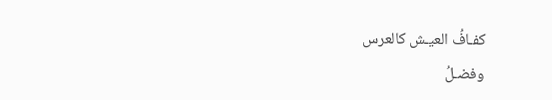كفـافُ العيـش كالعرس
وفضـلُ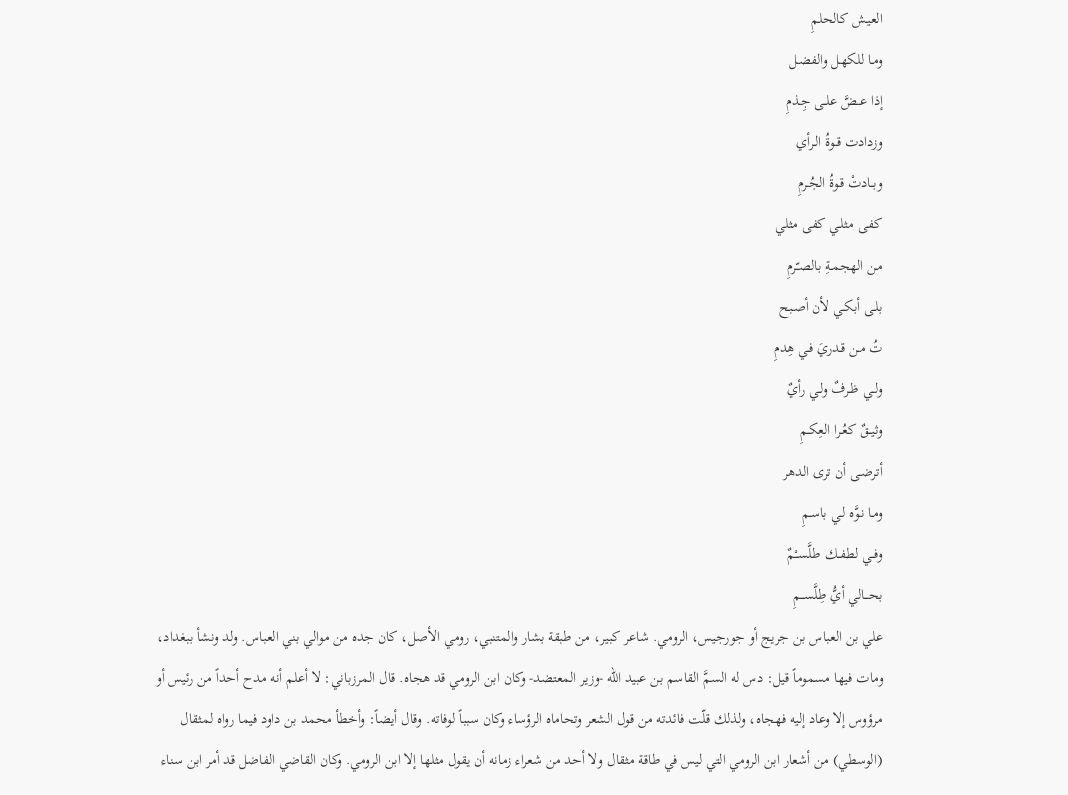العيـش كالحلمِ
ومـا للكهـل والفضـل
إذا عــضَّ علــى جِـذمِ
وزدادت قــوةُ الـرأي
وبــادتْ قـوةُ الجُـرمِ
كفـى مثلـي كفى مثلي
مـن الهجمـةِ بالصـّرمِ
بلـى أبكـي لأن أصـبح
تُ مـن قـدريَ فـي هِدمِ
ولــي ظـرفٌ ولـي رأيٌ
وثيــقٌ كعُـرا العِكـمِ
أترضـى أن ترى الدهر
ومـا نـوَّه لـي باسـمِ
وفــي لطفــك طلَّســْمٌ
بحـــالي أيُّ طِلَّســـمِ
علي بن العباس بن جريج أو جورجيس، الرومي. شاعر كبير، من طبقة بشار والمتنبي، رومي الأصل، كان جده من موالي بني العباس. ولد ونشأ ببغداد، ومات فيها مسموماً قيل: دس له السمَّ القاسم بن عبيد الله -وزير المعتضد- وكان ابن الرومي قد هجاه. قال المرزباني: لا أعلم أنه مدح أحداً من رئيس أو مرؤوس إلا وعاد إليه فهجاه، ولذلك قلّت فائدته من قول الشعر وتحاماه الرؤساء وكان سبباً لوفاته. وقال أيضاً: وأخطأ محمد بن داود فيما رواه لمثقال (الوسطي) من أشعار ابن الرومي التي ليس في طاقة مثقال ولا أحد من شعراء زمانه أن يقول مثلها إلا ابن الرومي. وكان القاضي الفاضل قد أمر ابن سناء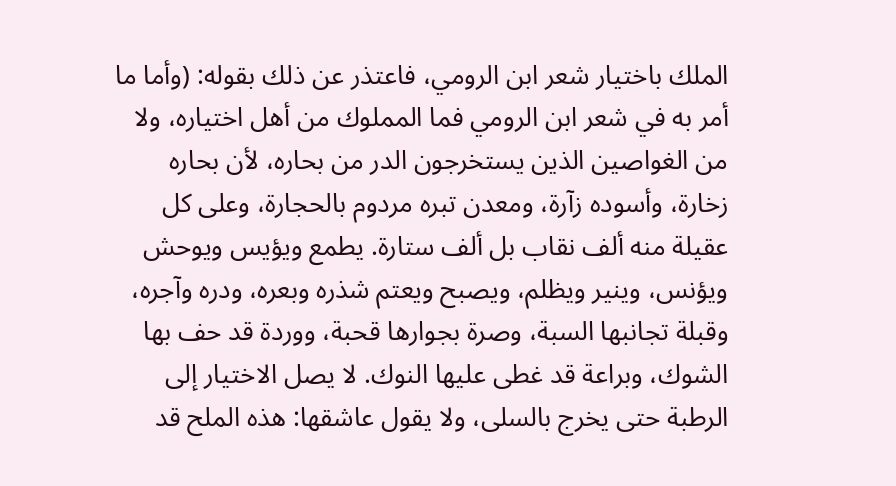الملك باختيار شعر ابن الرومي، فاعتذر عن ذلك بقوله: (وأما ما أمر به في شعر ابن الرومي فما المملوك من أهل اختياره، ولا من الغواصين الذين يستخرجون الدر من بحاره، لأن بحاره زخارة، وأسوده زآرة، ومعدن تبره مردوم بالحجارة، وعلى كل عقيلة منه ألف نقاب بل ألف ستارة. يطمع ويؤيس ويوحش ويؤنس، وينير ويظلم، ويصبح ويعتم شذره وبعره، ودره وآجره، وقبلة تجانبها السبة، وصرة بجوارها قحبة، ووردة قد حف بها الشوك، وبراعة قد غطى عليها النوك. لا يصل الاختيار إلى الرطبة حتى يخرج بالسلى، ولا يقول عاشقها: هذه الملح قد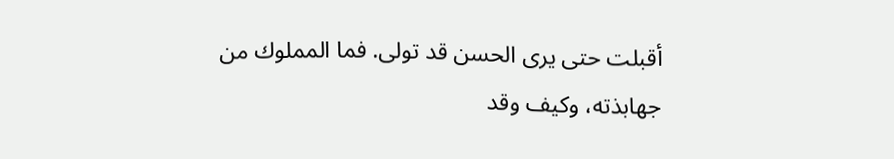أقبلت حتى يرى الحسن قد تولى. فما المملوك من جهابذته، وكيف وقد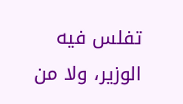تفلس فيه الوزير، ولا من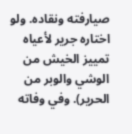صيارفته ونقاده. ولو اختاره جرير لأعياه تمييز الخيش من الوشي والوبر من الحرير). وفي وفاته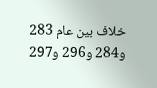خلاف بين عام 283 و284 و296 و297